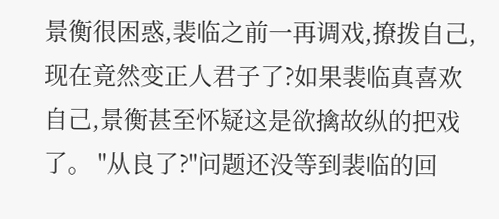景衡很困惑,裴临之前一再调戏,撩拨自己,现在竟然变正人君子了?如果裴临真喜欢自己,景衡甚至怀疑这是欲擒故纵的把戏了。 "从良了?"问题还没等到裴临的回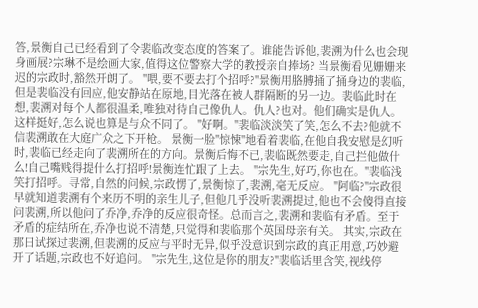答,景衡自己已经看到了令裴临改变态度的答案了。谁能告诉他,裴溯为什么也会现身画展?宗琳不是绘画大家,值得这位警察大学的教授亲自捧场? 当景衡看见姗姗来迟的宗政时,豁然开朗了。 "喂,要不要去打个招呼?"景衡用胳膊捅了捅身边的裴临,但是裴临没有回应,他安静站在原地,目光落在被人群隔断的另一边。裴临此时在想,裴溯对每个人都很温柔,唯独对待自己像仇人。仇人?也对。他们确实是仇人。这样挺好,怎么说也算是与众不同了。 "好啊。"裴临淡淡笑了笑,怎么不去?他就不信裴溯敢在大庭广众之下开枪。 景衡一脸"惊悚"地看着裴临,在他自我安慰是幻听时,裴临已经走向了裴溯所在的方向。景衡后悔不已,裴临既然要走,自己拦他做什么!自己嘴贱得提什么打招呼!景衡连忙跟了上去。 "宗先生,好巧,你也在。"裴临浅笑打招呼。寻常,自然的问候,宗政愣了,景衡惊了,裴溯,毫无反应。 "阿临?"宗政很早就知道裴溯有个来历不明的亲生儿子,但他几乎没听裴溯提过,他也不会傻得直接问裴溯,所以他问了乔净,乔净的反应很奇怪。总而言之,裴溯和裴临有矛盾。至于矛盾的症结所在,乔净也说不清楚,只觉得和裴临那个英国母亲有关。 其实,宗政在那日试探过裴溯,但裴溯的反应与平时无异,似乎没意识到宗政的真正用意,巧妙避开了话题,宗政也不好追问。 "宗先生,这位是你的朋友?"裴临话里含笑,视线停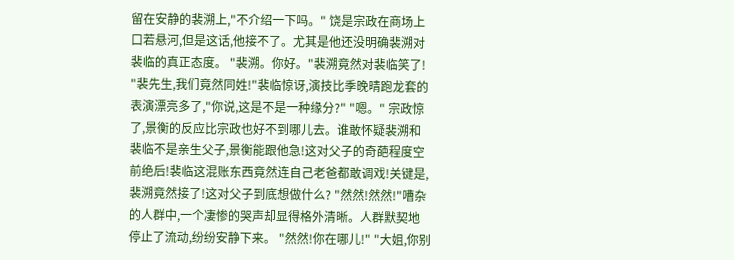留在安静的裴溯上,"不介绍一下吗。" 饶是宗政在商场上口若悬河,但是这话,他接不了。尤其是他还没明确裴溯对裴临的真正态度。 "裴溯。你好。"裴溯竟然对裴临笑了! "裴先生,我们竟然同姓!"裴临惊讶,演技比季晚晴跑龙套的表演漂亮多了,"你说,这是不是一种缘分?" "嗯。" 宗政惊了,景衡的反应比宗政也好不到哪儿去。谁敢怀疑裴溯和裴临不是亲生父子,景衡能跟他急!这对父子的奇葩程度空前绝后!裴临这混账东西竟然连自己老爸都敢调戏!关键是,裴溯竟然接了!这对父子到底想做什么? "然然!然然!"嘈杂的人群中,一个凄惨的哭声却显得格外清晰。人群默契地停止了流动,纷纷安静下来。 "然然!你在哪儿!" "大姐,你别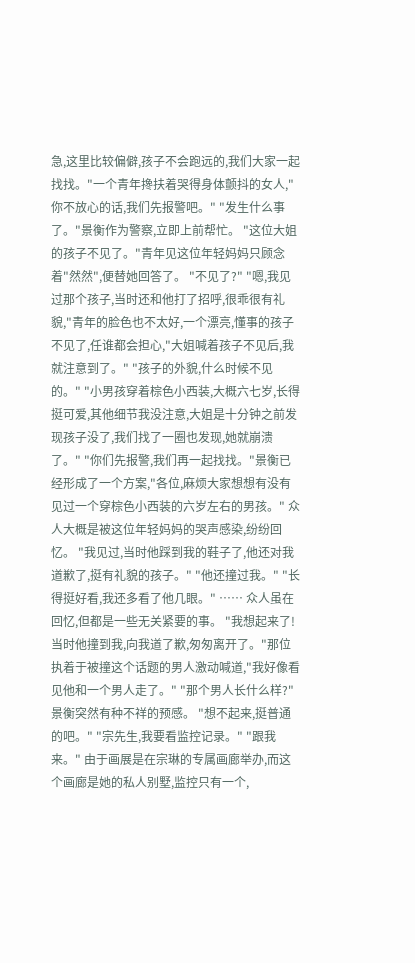急,这里比较偏僻,孩子不会跑远的,我们大家一起找找。"一个青年搀扶着哭得身体颤抖的女人,"你不放心的话,我们先报警吧。" "发生什么事了。"景衡作为警察,立即上前帮忙。 "这位大姐的孩子不见了。"青年见这位年轻妈妈只顾念着"然然",便替她回答了。 "不见了?" "嗯,我见过那个孩子,当时还和他打了招呼,很乖很有礼貌,"青年的脸色也不太好,一个漂亮,懂事的孩子不见了,任谁都会担心,"大姐喊着孩子不见后,我就注意到了。" "孩子的外貌,什么时候不见的。" "小男孩穿着棕色小西装,大概六七岁,长得挺可爱,其他细节我没注意,大姐是十分钟之前发现孩子没了,我们找了一圈也发现,她就崩溃了。" "你们先报警,我们再一起找找。"景衡已经形成了一个方案,"各位,麻烦大家想想有没有见过一个穿棕色小西装的六岁左右的男孩。" 众人大概是被这位年轻妈妈的哭声感染,纷纷回忆。 "我见过,当时他踩到我的鞋子了,他还对我道歉了,挺有礼貌的孩子。" "他还撞过我。" "长得挺好看,我还多看了他几眼。" …… 众人虽在回忆,但都是一些无关紧要的事。 "我想起来了!当时他撞到我,向我道了歉,匆匆离开了。"那位执着于被撞这个话题的男人激动喊道,"我好像看见他和一个男人走了。" "那个男人长什么样?"景衡突然有种不祥的预感。 "想不起来,挺普通的吧。" "宗先生,我要看监控记录。" "跟我来。" 由于画展是在宗琳的专属画廊举办,而这个画廊是她的私人别墅,监控只有一个,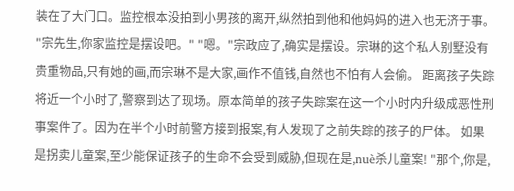装在了大门口。监控根本没拍到小男孩的离开,纵然拍到他和他妈妈的进入也无济于事。 "宗先生,你家监控是摆设吧。" "嗯。"宗政应了,确实是摆设。宗琳的这个私人别墅没有贵重物品,只有她的画,而宗琳不是大家,画作不值钱,自然也不怕有人会偷。 距离孩子失踪将近一个小时了,警察到达了现场。原本简单的孩子失踪案在这一个小时内升级成恶性刑事案件了。因为在半个小时前警方接到报案,有人发现了之前失踪的孩子的尸体。 如果是拐卖儿童案,至少能保证孩子的生命不会受到威胁,但现在是,nuè杀儿童案! "那个,你是,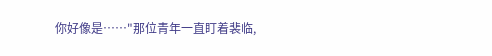你好像是……"那位青年一直盯着裴临,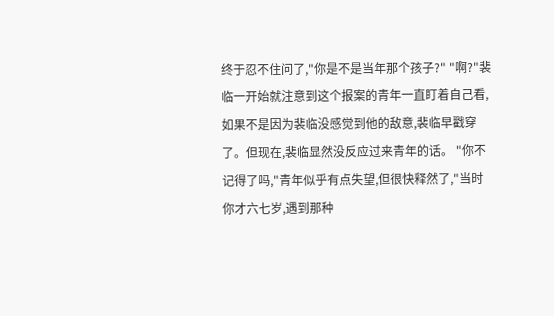终于忍不住问了,"你是不是当年那个孩子?" "啊?"裴临一开始就注意到这个报案的青年一直盯着自己看,如果不是因为裴临没感觉到他的敌意,裴临早戳穿了。但现在,裴临显然没反应过来青年的话。 "你不记得了吗,"青年似乎有点失望,但很快释然了,"当时你才六七岁,遇到那种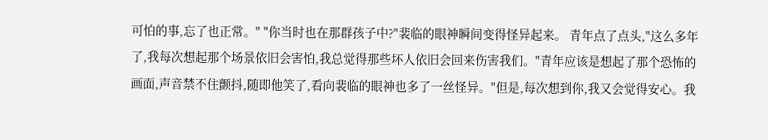可怕的事,忘了也正常。" "你当时也在那群孩子中?"裴临的眼神瞬间变得怪异起来。 青年点了点头,"这么多年了,我每次想起那个场景依旧会害怕,我总觉得那些坏人依旧会回来伤害我们。"青年应该是想起了那个恐怖的画面,声音禁不住颤抖,随即他笑了,看向裴临的眼神也多了一丝怪异。"但是,每次想到你,我又会觉得安心。我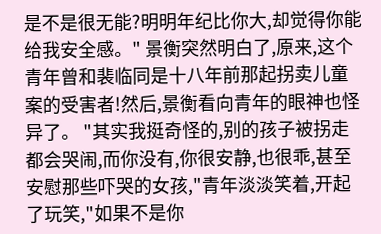是不是很无能?明明年纪比你大,却觉得你能给我安全感。" 景衡突然明白了,原来,这个青年曾和裴临同是十八年前那起拐卖儿童案的受害者!然后,景衡看向青年的眼神也怪异了。 "其实我挺奇怪的,别的孩子被拐走都会哭闹,而你没有,你很安静,也很乖,甚至安慰那些吓哭的女孩,"青年淡淡笑着,开起了玩笑,"如果不是你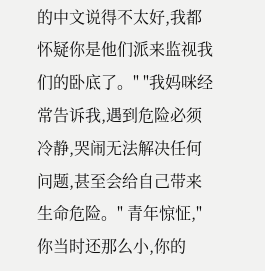的中文说得不太好,我都怀疑你是他们派来监视我们的卧底了。" "我妈咪经常告诉我,遇到危险必须冷静,哭闹无法解决任何问题,甚至会给自己带来生命危险。" 青年惊怔,"你当时还那么小,你的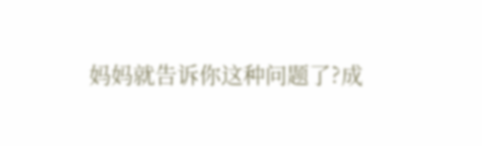妈妈就告诉你这种问题了?成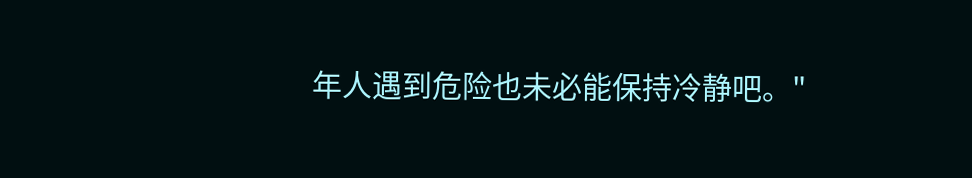年人遇到危险也未必能保持冷静吧。"